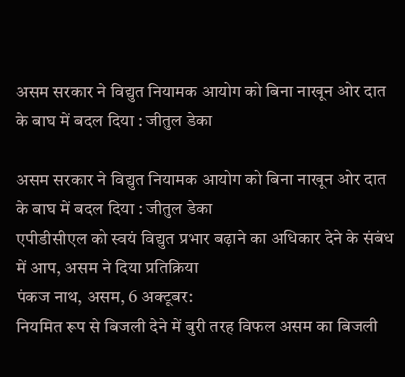असम सरकार ने विद्युत नियामक आयोग को बिना नाखून ओर दात के बाघ में बदल दिया : जीतुल डेका

असम सरकार ने विद्युत नियामक आयोग को बिना नाखून ओर दात के बाघ में बदल दिया : जीतुल डेका
एपीडीसीएल को स्वयं विद्युत प्रभार बढ़ाने का अधिकार देने के संबंध में आप, असम ने दिया प्रतिक्रिया
पंकज नाथ, असम, 6 अक्टूबर:
नियमित रूप से बिजली देने में बुरी तरह विफल असम का बिजली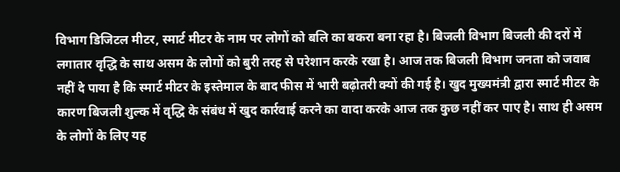विभाग डिजिटल मीटर, स्मार्ट मीटर के नाम पर लोगों को बलि का बकरा बना रहा है। बिजली विभाग बिजली की दरों में लगातार वृद्धि के साथ असम के लोगों को बुरी तरह से परेशान करके रखा है। आज तक बिजली विभाग जनता को जवाब नहीं दे पाया है कि स्मार्ट मीटर के इस्तेमाल के बाद फीस में भारी बढ़ोतरी क्यों की गई है। खुद मुख्यमंत्री द्वारा स्मार्ट मीटर के कारण बिजली शुल्क में वृद्धि के संबंध में खुद कार्रवाई करने का वादा करके आज तक कुछ नहीं कर पाए है। साथ ही असम के लोगों के लिए यह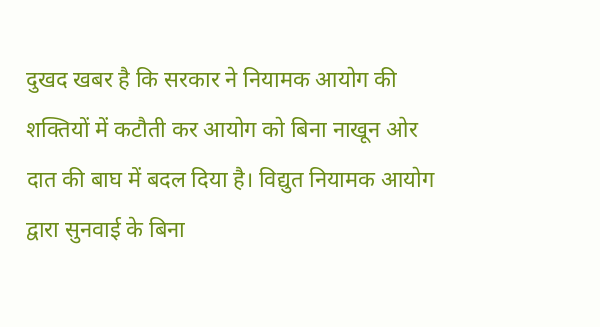दुखद खबर है कि सरकार ने नियामक आयोग की शक्तियों में कटौती कर आयोग को बिना नाखून ओर दात की बाघ में बदल दिया है। विद्युत नियामक आयोग द्वारा सुनवाई के बिना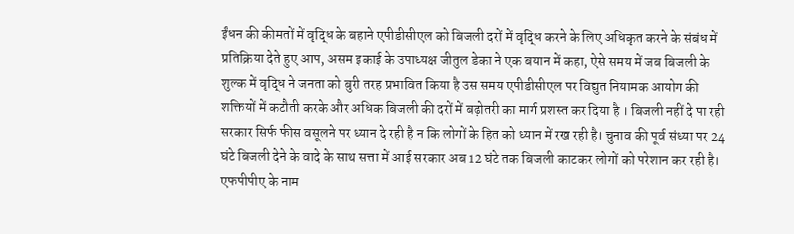ईंधन की कीमतों में वृद्धि के बहाने एपीडीसीएल को बिजली दरों में वृद्धि करने के लिए अधिकृत करने के संबंध में प्रतिक्रिया देते हुए आप, असम इकाई के उपाध्यक्ष जीतुल डेका ने एक बयान में कहा, ऐसे समय में जब बिजली के शुल्क में वृद्धि ने जनता को बुरी तरह प्रभावित किया है उस समय एपीडीसीएल पर विद्युत नियामक आयोग की शक्तियों में कटौती करके और अधिक बिजली की दरों में बढ़ोतरी का मार्ग प्रशस्त कर दिया है । बिजली नहीं दे पा रही सरकार सिर्फ फीस वसूलने पर ध्यान दे रही है न कि लोगों के हित को ध्यान में रख रही है। चुनाव की पूर्व संध्या पर 24 घंटे बिजली देने के वादे के साथ सत्ता में आई सरकार अब 12 घंटे तक बिजली काटकर लोगों को परेशान कर रही है। एफपीपीए के नाम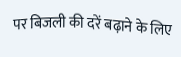पर बिजली की दरें बढ़ाने के लिए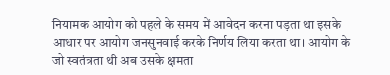नियामक आयोग को पहले के समय में आवेदन करना पड़ता था इसके आधार पर आयोग जनसुनवाई करके निर्णय लिया करता था। आयोग के जो स्वतंत्रता थी अब उसके क्षमता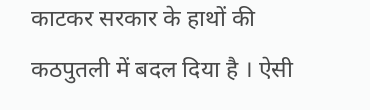काटकर सरकार के हाथों की कठपुतली में बदल दिया है । ऐसी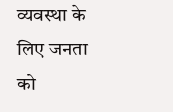व्यवस्था के लिए जनता को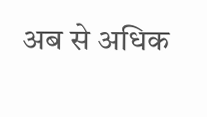अब से अधिक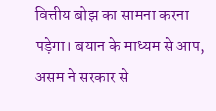वित्तीय बोझ का सामना करना पड़ेगा। बयान के माध्यम से आप, असम ने सरकार से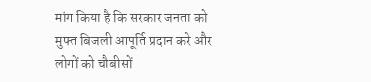मांग किया है कि सरकार जनता को मुफ्त बिजली आपूर्ति प्रदान करे और लोगों को चौबीसों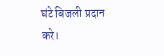घंटे बिजली प्रदान करे।